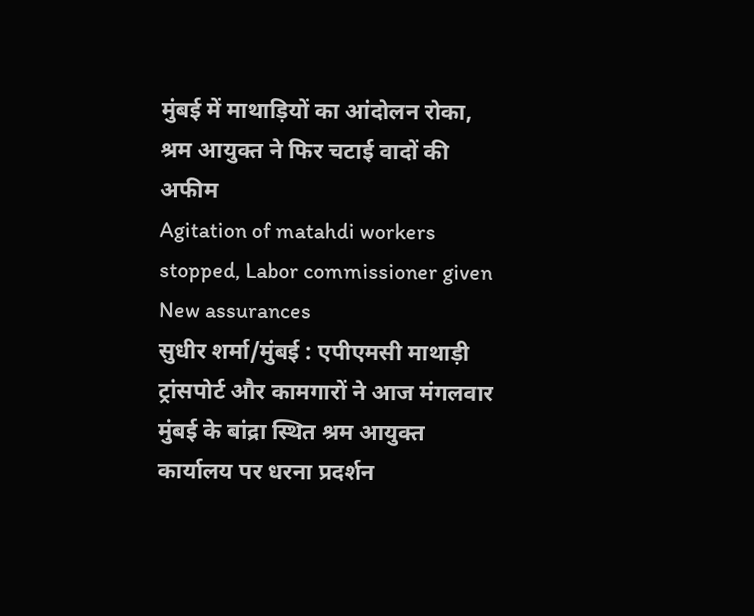मुंबई में माथाड़ियों का आंदोलन रोका, श्रम आयुक्त ने फिर चटाई वादों की अफीम
Agitation of matahdi workers stopped, Labor commissioner given New assurances
सुधीर शर्मा/मुंबई : एपीएमसी माथाड़ी ट्रांसपोर्ट और कामगारों ने आज मंगलवार मुंबई के बांद्रा स्थित श्रम आयुक्त कार्यालय पर धरना प्रदर्शन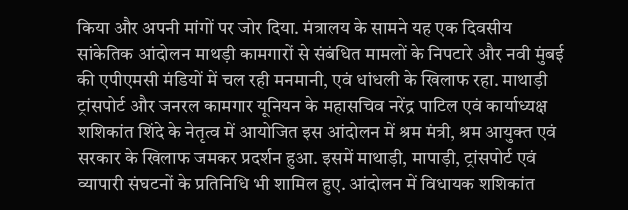किया और अपनी मांगों पर जोर दिया. मंत्रालय के सामने यह एक दिवसीय सांकेतिक आंदोलन माथड़ी कामगारों से संबंधित मामलों के निपटारे और नवी मुंबई की एपीएमसी मंडियों में चल रही मनमानी, एवं धांधली के खिलाफ रहा. माथाड़ी ट्रांसपोर्ट और जनरल कामगार यूनियन के महासचिव नरेंद्र पाटिल एवं कार्याध्यक्ष शशिकांत शिंदे के नेतृत्व में आयोजित इस आंदोलन में श्रम मंत्री, श्रम आयुक्त एवं सरकार के खिलाफ जमकर प्रदर्शन हुआ. इसमें माथाड़ी, मापाड़ी, ट्रांसपोर्ट एवं व्यापारी संघटनों के प्रतिनिधि भी शामिल हुए. आंदोलन में विधायक शशिकांत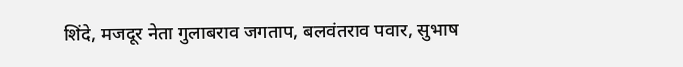शिंदे, मजदूर नेता गुलाबराव जगताप, बलवंतराव पवार, सुभाष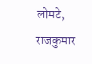लोमटे, राजकुमार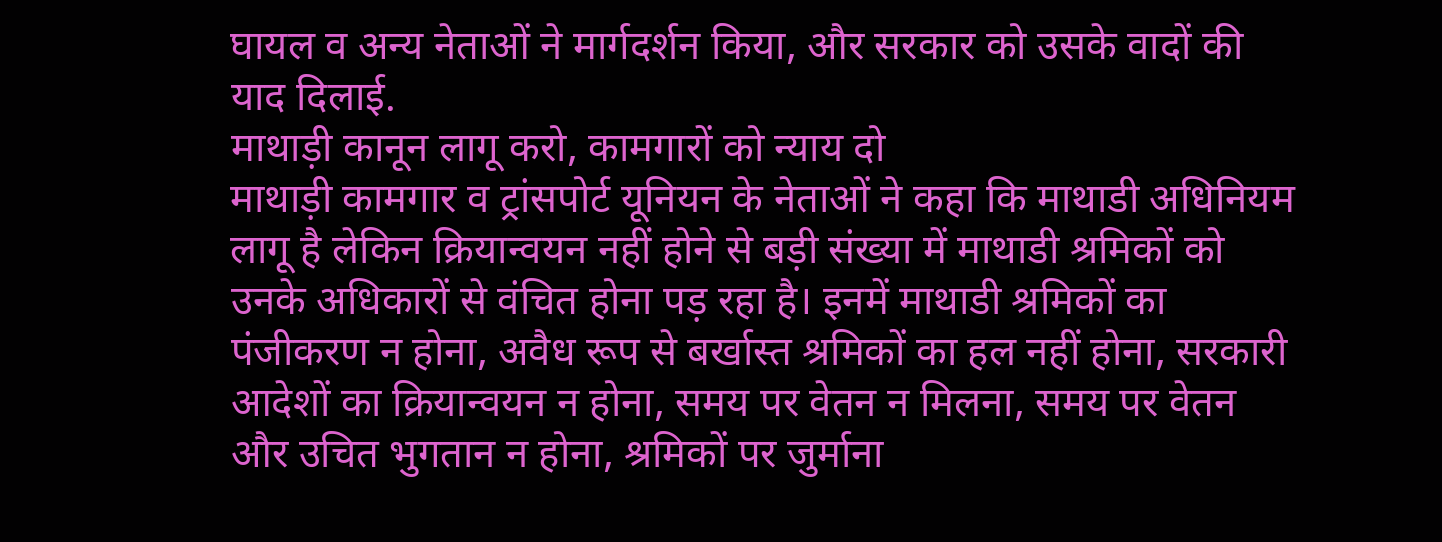घायल व अन्य नेताओं ने मार्गदर्शन किया, और सरकार को उसके वादों की याद दिलाई.
माथाड़ी कानून लागू करो, कामगारों को न्याय दो
माथाड़ी कामगार व ट्रांसपोर्ट यूनियन के नेताओं ने कहा कि माथाडी अधिनियम लागू है लेकिन क्रियान्वयन नहीं होने से बड़ी संख्या में माथाडी श्रमिकों को उनके अधिकारों से वंचित होना पड़ रहा है। इनमें माथाडी श्रमिकों का पंजीकरण न होना, अवैध रूप से बर्खास्त श्रमिकों का हल नहीं होना, सरकारी आदेशों का क्रियान्वयन न होना, समय पर वेतन न मिलना, समय पर वेतन और उचित भुगतान न होना, श्रमिकों पर जुर्माना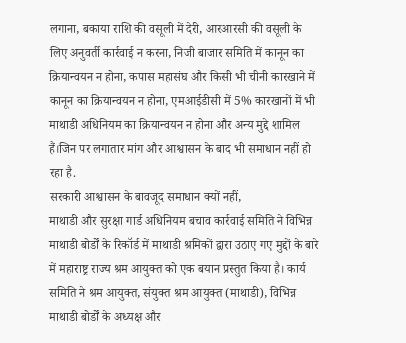लगाना, बकाया राशि की वसूली में देरी, आरआरसी की वसूली के लिए अनुवर्ती कार्रवाई न करना, निजी बाजार समिति में कानून का क्रियान्वयन न होना, कपास महासंघ और किसी भी चीनी कारखाने में कानून का क्रियान्वयन न होना, एमआईडीसी में 5% कारखानों में भी माथाडी अधिनियम का क्रियान्वयन न होना और अन्य मुद्दे शामिल हैं।जिन पर लगातार मांग और आश्वासन के बाद भी समाधान नहीं हो रहा है.
सरकारी आश्वासन के बावजूद समाधान क्यों नहीं,
माथाडी और सुरक्षा गार्ड अधिनियम बचाव कार्रवाई समिति ने विभिन्न माथाडी बोर्डों के रिकॉर्ड में माथाडी श्रमिकों द्वारा उठाए गए मुद्दों के बारे में महाराष्ट्र राज्य श्रम आयुक्त को एक बयान प्रस्तुत किया है। कार्य समिति ने श्रम आयुक्त, संयुक्त श्रम आयुक्त (माथाडी), विभिन्न माथाडी बोर्डों के अध्यक्ष और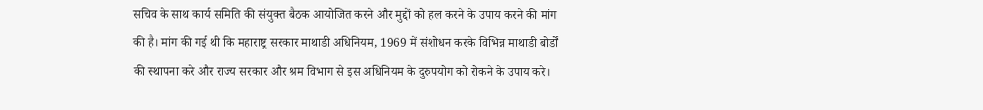सचिव के साथ कार्य समिति की संयुक्त बैठक आयोजित करने और मुद्दों को हल करने के उपाय करने की मांग की है। मांग की गई थी कि महाराष्ट्र सरकार माथाडी अधिनियम, 1969 में संशोधन करके विभिन्न माथाडी बोर्डों की स्थापना करे और राज्य सरकार और श्रम विभाग से इस अधिनियम के दुरुपयोग को रोकने के उपाय करे।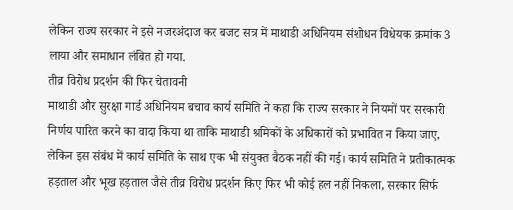लेकिन राज्य सरकार ने इसे नजरअंदाज कर बजट सत्र में माथाडी अधिनियम संशोधन विधेयक क्रमांक 3 लाया और समाधान लंबित हो गया.
तीव्र विरोध प्रदर्शन की फिर चेतावनी
माथाडी और सुरक्षा गार्ड अधिनियम बचाव कार्य समिति ने कहा कि राज्य सरकार ने नियमों पर सरकारी निर्णय पारित करने का वादा किया था ताकि माथाडी श्रमिकों के अधिकारों को प्रभावित न किया जाए, लेकिन इस संबंध में कार्य समिति के साथ एक भी संयुक्त बैठक नहीं की गई। कार्य समिति ने प्रतीकात्मक हड़ताल और भूख हड़ताल जैसे तीव्र विरोध प्रदर्शन किए फिर भी कोई हल नहीं निकला, सरकार सिर्फ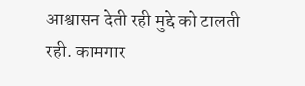आश्वासन देती रही मुद्दे को टालती रही. कामगार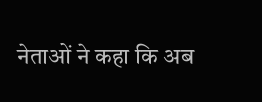नेताओं ने कहा कि अब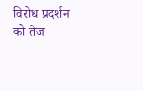विरोध प्रदर्शन को तेज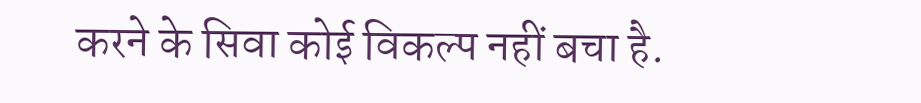करने के सिवा कोई विकल्प नहीं बचा है.